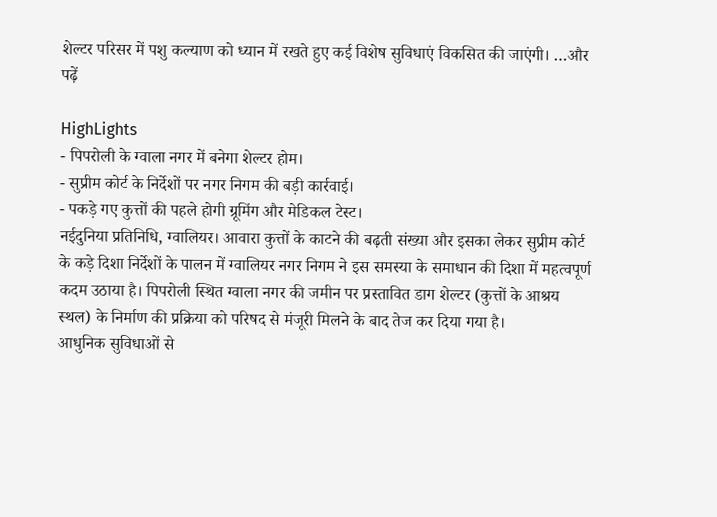शेल्टर परिसर में पशु कल्याण को ध्यान में रखते हुए कई विशेष सुविधाएं विकसित की जाएंगी। …और पढ़ें

HighLights
- पिपरोली के ग्वाला नगर में बनेगा शेल्टर होम।
- सुप्रीम कोर्ट के निर्देशों पर नगर निगम की बड़ी कार्रवाई।
- पकड़े गए कुत्तों की पहले होगी ग्रूमिंग और मेडिकल टेस्ट।
नईदुनिया प्रतिनिधि, ग्वालियर। आवारा कुत्तों के काटने की बढ़ती संख्या और इसका लेकर सुप्रीम कोर्ट के कड़े दिशा निर्देशों के पालन में ग्वालियर नगर निगम ने इस समस्या के समाधान की दिशा में महत्वपूर्ण कदम उठाया है। पिपरोली स्थित ग्वाला नगर की जमीन पर प्रस्तावित डाग शेल्टर (कुत्तों के आश्रय स्थल) के निर्माण की प्रक्रिया को परिषद से मंजूरी मिलने के बाद तेज कर दिया गया है।
आधुनिक सुविधाओं से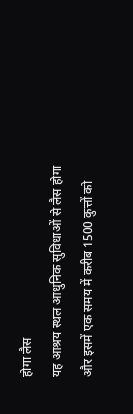होगा लैस
यह आश्रय स्थल आधुनिक सुविधाओं से लैस होगा और इसमें एक समय में करीब 1500 कुत्तों को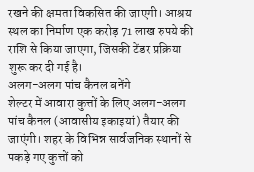रखने की क्षमता विकसित की जाएगी। आश्रय स्थल का निर्माण एक करोड़ 71 लाख रुपये की राशि से किया जाएगा, जिसकी टेंडर प्रक्रिया शुरू कर दी गई है।
अलग-अलग पांच कैनल बनेंगे
शेल्टर में आवारा कुत्तों के लिए अलग-अलग पांच कैनल (आवासीय इकाइयां) तैयार की जाएंगी। शहर के विभिन्न सार्वजनिक स्थानों से पकड़े गए कुत्तों को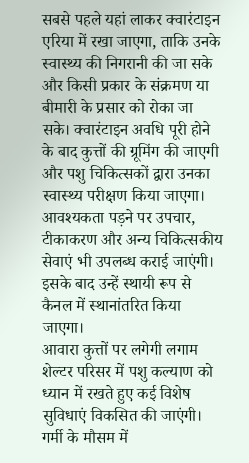सबसे पहले यहां लाकर क्वारंटाइन एरिया में रखा जाएगा, ताकि उनके स्वास्थ्य की निगरानी की जा सके और किसी प्रकार के संक्रमण या बीमारी के प्रसार को रोका जा सके। क्वारंटाइन अवधि पूरी होने के बाद कुत्तों की ग्रूमिंग की जाएगी और पशु चिकित्सकों द्वारा उनका स्वास्थ्य परीक्षण किया जाएगा। आवश्यकता पड़ने पर उपचार, टीकाकरण और अन्य चिकित्सकीय सेवाएं भी उपलब्ध कराई जाएंगी। इसके बाद उन्हें स्थायी रूप से कैनल में स्थानांतरित किया जाएगा।
आवारा कुत्तों पर लगेगी लगाम
शेल्टर परिसर में पशु कल्याण को ध्यान में रखते हुए कई विशेष सुविधाएं विकसित की जाएंगी। गर्मी के मौसम में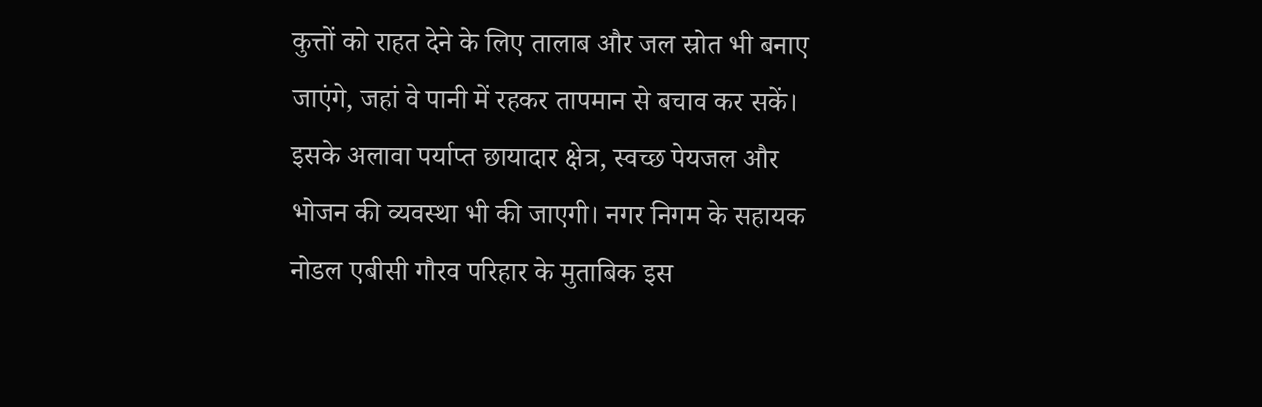कुत्तों को राहत देने के लिए तालाब और जल स्रोत भी बनाए जाएंगे, जहां वे पानी में रहकर तापमान से बचाव कर सकें। इसके अलावा पर्याप्त छायादार क्षेत्र, स्वच्छ पेयजल और भोजन की व्यवस्था भी की जाएगी। नगर निगम के सहायक नोडल एबीसी गौरव परिहार के मुताबिक इस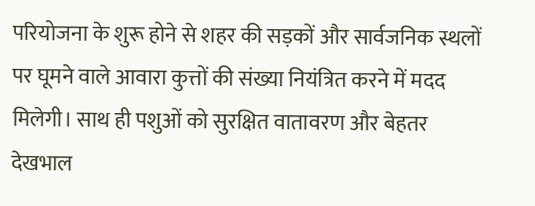परियोजना के शुरू होने से शहर की सड़कों और सार्वजनिक स्थलों पर घूमने वाले आवारा कुत्तों की संख्या नियंत्रित करने में मदद मिलेगी। साथ ही पशुओं को सुरक्षित वातावरण और बेहतर देखभाल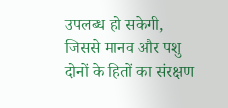उपलब्ध हो सकेगी, जिससे मानव और पशु दोनों के हितों का संरक्षण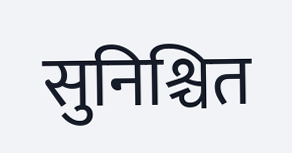सुनिश्चित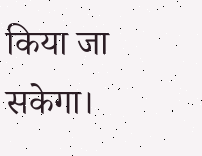किया जा सकेगा।